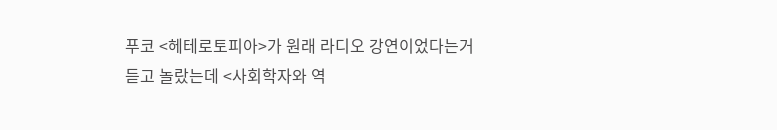푸코 <헤테로토피아>가 원래 라디오 강연이었다는거 듣고 놀랐는데 <사회학자와 역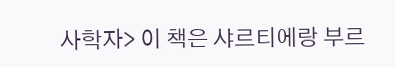사학자> 이 책은 샤르티에랑 부르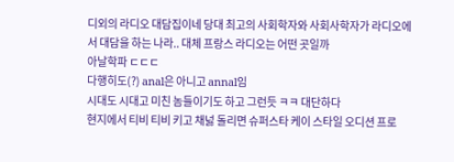디외의 라디오 대담집이네 당대 최고의 사회학자와 사회사학자가 라디오에서 대담을 하는 나라.. 대체 프랑스 라디오는 어떤 곳일까
아날학파 ㄷㄷㄷ
다행히도(?) anal은 아니고 annal임
시대도 시대고 미친 놈들이기도 하고 그런듯 ㅋㅋ 대단하다
현지에서 티비 티비 키고 채넗 돌리면 슈퍼스타 케이 스타일 오디션 프로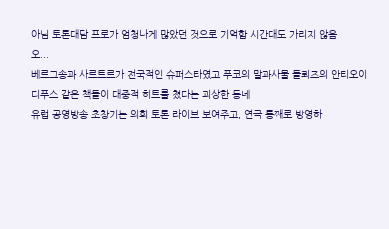아님 토론대담 프로가 엄청나게 많았던 것으로 기억함 시간대도 가리지 않음
오...
베르그송과 사르트르가 전국적인 슈퍼스타였고 푸코의 말과사물 들뢰즈의 안티오이디푸스 같은 책들이 대중적 히트를 쳤다는 괴상한 동네
유럽 공영방송 초창기는 의회 토론 라이브 보여주고, 연극 통째로 방영하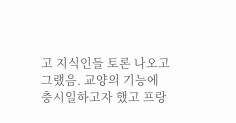고 지식인들 토론 나오고 그랬음. 교양의 기능에 충시일하고자 했고 프랑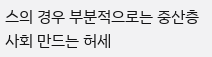스의 경우 부분적으로는 중산층 사회 만드는 허세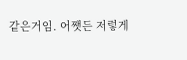같은거임. 어쨋든 저렇게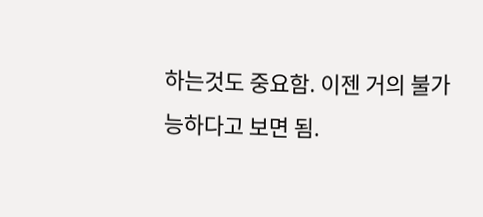하는것도 중요함. 이젠 거의 불가능하다고 보면 됨.